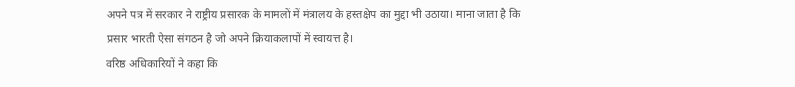अपने पत्र में सरकार ने राष्ट्रीय प्रसारक के मामलों में मंत्रालय के हस्तक्षेप का मुद्दा भी उठाया। माना जाता है कि प्रसार भारती ऐसा संगठन है जो अपने क्रियाकलापों में स्वायत्त है।
वरिष्ठ अधिकारियों ने कहा कि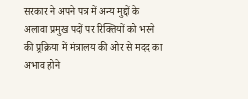सरकार ने अपने पत्र में अन्य मुद्दों के अलावा प्रमुख पदों पर रिक्तियों को भरने की प्र्रक्रिया में मंत्रालय की ओर से मदद का अभाव होने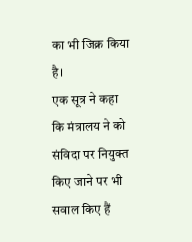का भी जिक्र किया है।
एक सूत्र ने कहा कि मंत्रालय ने को संविदा पर नियुक्त किए जाने पर भी सवाल किए हैं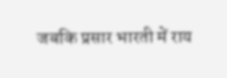जबकि प्रसार भारती में राय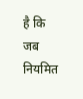है कि जब नियमित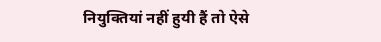नियुक्तियां नहीं हुयी हैं तो ऐसे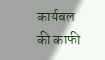कार्यबल की काफी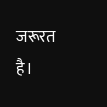जरूरत है।